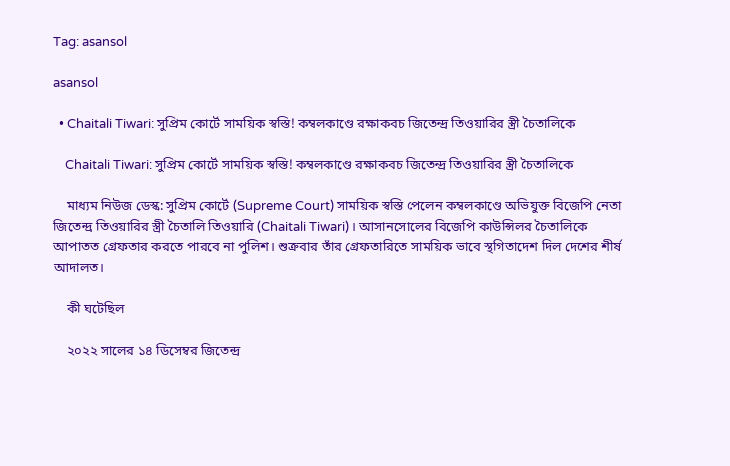Tag: asansol

asansol

  • Chaitali Tiwari: সুপ্রিম কোর্টে সাময়িক স্বস্তি! কম্বলকাণ্ডে রক্ষাকবচ জিতেন্দ্র তিওয়ারির স্ত্রী চৈতালিকে

    Chaitali Tiwari: সুপ্রিম কোর্টে সাময়িক স্বস্তি! কম্বলকাণ্ডে রক্ষাকবচ জিতেন্দ্র তিওয়ারির স্ত্রী চৈতালিকে

    মাধ্যম নিউজ ডেস্ক: সুপ্রিম কোর্টে (Supreme Court) সাময়িক স্বস্তি পেলেন কম্বলকাণ্ডে অভিযুক্ত বিজেপি নেতা জিতেন্দ্র তিওয়ারির স্ত্রী চৈতালি তিওয়ারি (Chaitali Tiwari)। আসানসোলের বিজেপি কাউন্সিলর চৈতালিকে আপাতত গ্রেফতার করতে পারবে না পুলিশ। শুক্রবার তাঁর গ্রেফতারিতে সাময়িক ভাবে স্থগিতাদেশ দিল দেশের শীর্ষ আদালত।

    কী ঘটেছিল

    ২০২২ সালের ১৪ ডিসেম্বর জিতেন্দ্র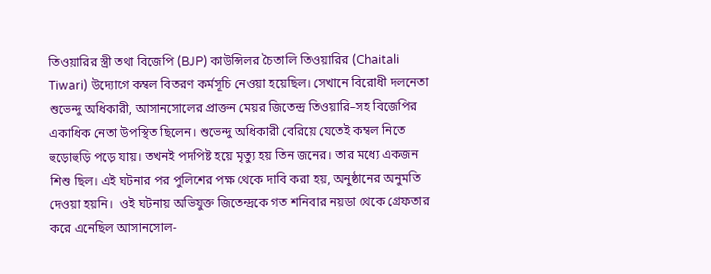তিওয়ারির স্ত্রী তথা বিজেপি (BJP) কাউন্সিলর চৈতালি তিওয়ারির (Chaitali Tiwari) উদ্যোগে কম্বল বিতরণ কর্মসূচি নেওয়া হয়েছিল। সেখানে বিরোধী দলনেতা শুভেন্দু অধিকারী, আসানসোলের প্রাক্তন মেয়র জিতেন্দ্র তিওয়ারি–সহ বিজেপির একাধিক নেতা উপস্থিত ছিলেন। শুভেন্দু অধিকারী বেরিয়ে যেতেই কম্বল নিতে হুড়োহুড়ি পড়ে যায়। তখনই পদপিষ্ট হয়ে মৃত্যু হয় তিন জনের। তার মধ্যে একজন শিশু ছিল। এই ঘটনার পর পুলিশের পক্ষ থেকে দাবি করা হয়, অনুষ্ঠানের অনুমতি দেওয়া হয়নি।  ওই ঘটনায় অভিযুক্ত জিতেন্দ্রকে গত শনিবার নয়ডা থেকে গ্রেফতার করে এনেছিল আসানসোল-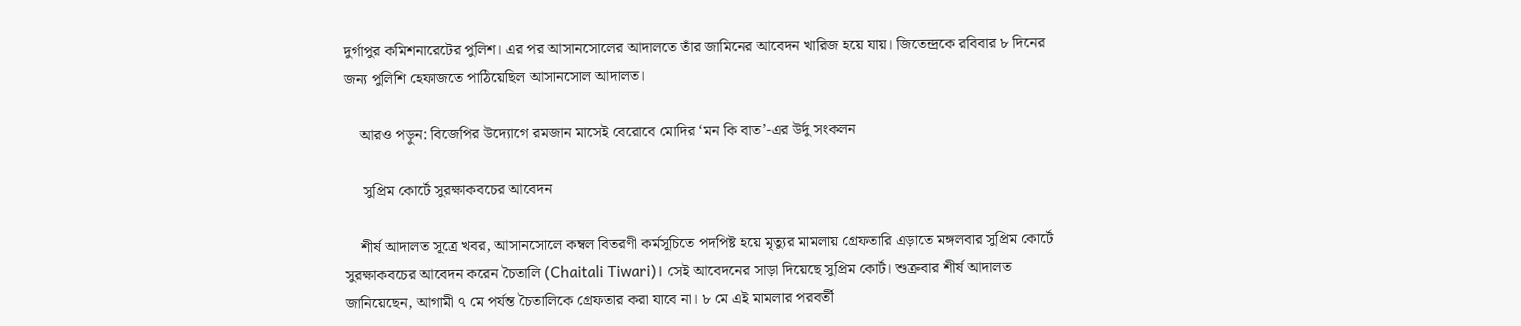দুর্গাপুর কমিশনারেটের পুলিশ। এর পর আসানসোলের আদালতে তাঁর জামিনের আবেদন খারিজ হয়ে যায়। জিতেন্দ্রকে রবিবার ৮ দিনের জন্য পুলিশি হেফাজতে পাঠিয়েছিল আসানসোল আদালত।

    আরও পড়ুন: বিজেপির উদ্যোগে রমজান মাসেই বেরোবে মোদির ‘মন কি বাত’-এর উর্দু সংকলন

     সুপ্রিম কোর্টে সুরক্ষাকবচের আবেদন

    শীর্ষ আদালত সূত্রে খবর, আসানসোলে কম্বল বিতরণী কর্মসূচিতে পদপিষ্ট হয়ে মৃত্যুর মামলায় গ্রেফতারি এড়াতে মঙ্গলবার সুপ্রিম কোর্টে সুরক্ষাকবচের আবেদন করেন চৈতালি (Chaitali Tiwari)। সেই আবেদনের সাড়া দিয়েছে সুপ্রিম কোর্ট। শুক্রবার শীর্ষ আদালত জানিয়েছেন, আগামী ৭ মে পর্যন্ত চৈতালিকে গ্রেফতার করা যাবে না। ৮ মে এই মামলার পরবর্তী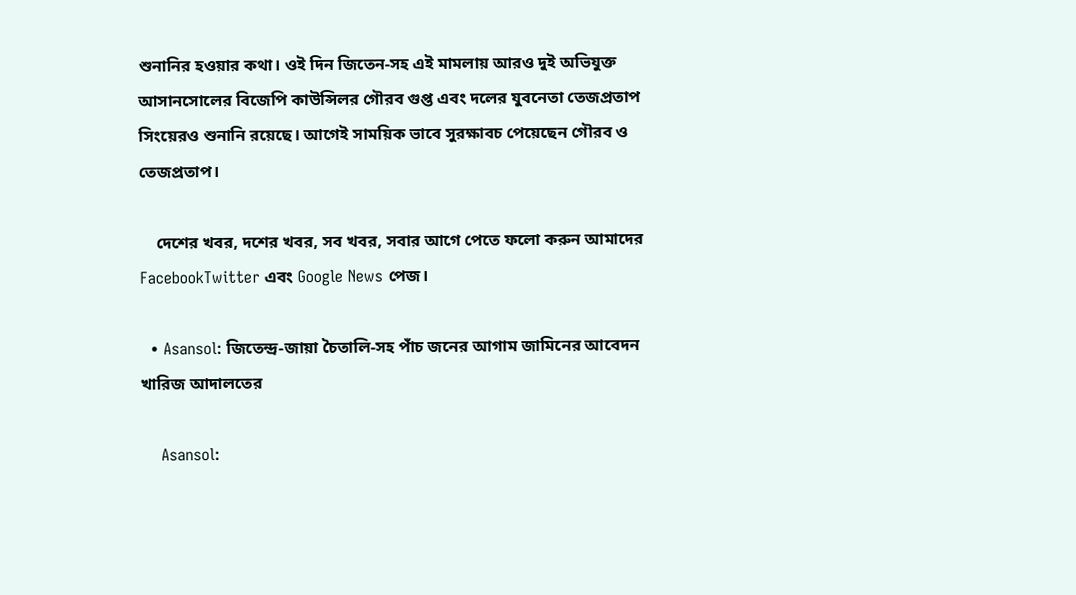শুনানির হওয়ার কথা। ওই দিন জিতেন-সহ এই মামলায় আরও দুই অভিযুক্ত আসানসোলের বিজেপি কাউন্সিলর গৌরব গুপ্ত এবং দলের যুবনেতা তেজপ্রতাপ সিংয়েরও শুনানি রয়েছে। আগেই সাময়িক ভাবে সুরক্ষাবচ পেয়েছেন গৌরব ও তেজপ্রতাপ।

    দেশের খবর, দশের খবর, সব খবর, সবার আগে পেতে ফলো করুন আমাদের FacebookTwitter এবং Google News পেজ।

  • Asansol: জিতেন্দ্র-জায়া চৈতালি-সহ পাঁচ জনের আগাম জামিনের আবেদন খারিজ আদালতের

    Asansol: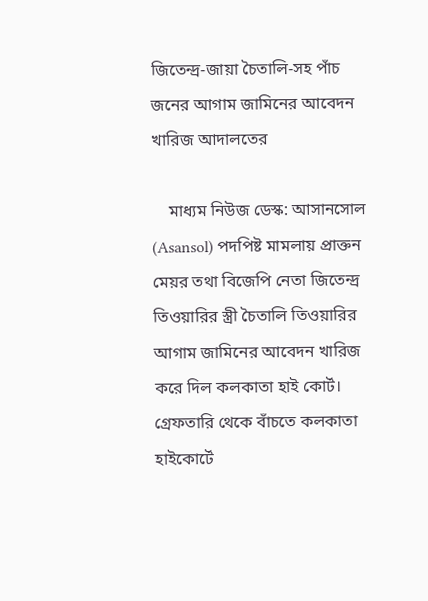জিতেন্দ্র-জায়া চৈতালি-সহ পাঁচ জনের আগাম জামিনের আবেদন খারিজ আদালতের

    মাধ্যম নিউজ ডেস্ক: আসানসোল (Asansol) পদপিষ্ট মামলায় প্রাক্তন মেয়র তথা বিজেপি নেতা জিতেন্দ্র তিওয়ারির স্ত্রী চৈতালি তিওয়ারির আগাম জামিনের আবেদন খারিজ করে দিল কলকাতা হাই কোর্ট। গ্রেফতারি থেকে বাঁচতে কলকাতা হাইকোর্টে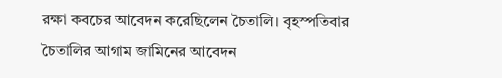রক্ষা কবচের আবেদন করেছিলেন চৈতালি। বৃহস্পতিবার চৈতালির আগাম জামিনের আবেদন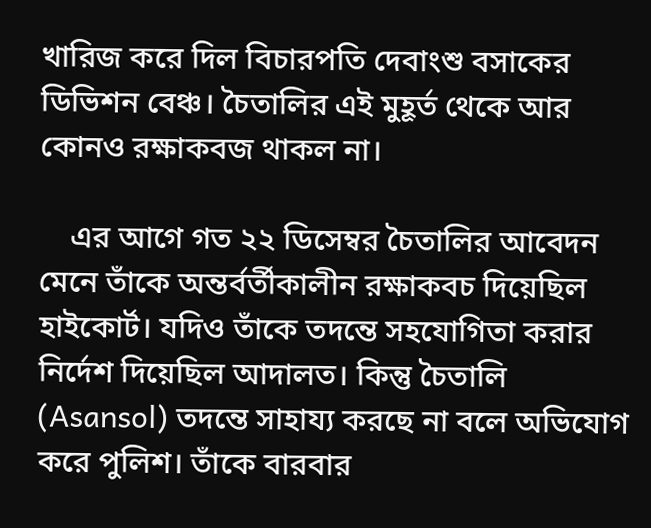খারিজ করে দিল বিচারপতি দেবাংশু বসাকের ডিভিশন বেঞ্চ। চৈতালির এই মুহূর্ত থেকে আর কোনও রক্ষাকবজ থাকল না।

    এর আগে গত ২২ ডিসেম্বর চৈতালির আবেদন মেনে তাঁকে অন্তর্বর্তীকালীন রক্ষাকবচ দিয়েছিল হাইকোর্ট। যদিও তাঁকে তদন্তে সহযোগিতা করার নির্দেশ দিয়েছিল আদালত। কিন্তু চৈতালি (Asansol) তদন্তে সাহায্য করছে না বলে অভিযোগ করে পুলিশ। তাঁকে বারবার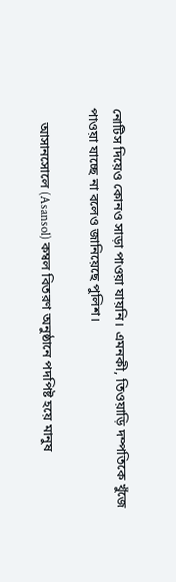নোটিস দিয়েও কোনও সাড়া পাওয়া যায়নি। এমনকী, তিওয়াড়ি দম্পতিকে খুঁজে পাওয়া যাচ্ছে না বলেও জানিয়েছে পুলিশ।

    আসানসোলে (Asansol) কম্বল বিতরণ অনুষ্ঠানে পদপিষ্ট হয়ে মানুষ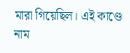মারা গিয়েছিল। এই কাণ্ডে নাম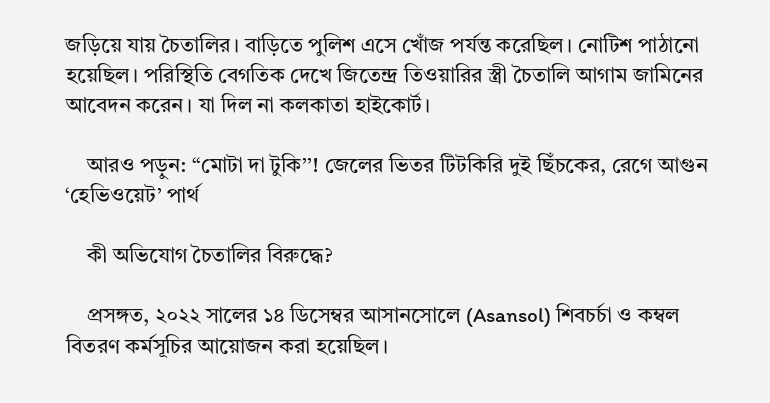জড়িয়ে যায় চৈতালির। বাড়িতে পুলিশ এসে খোঁজ পর্যন্ত করেছিল। নোটিশ পাঠানো হয়েছিল। পরিস্থিতি বেগতিক দেখে জিতেন্দ্র তিওয়ারির স্ত্রী চৈতালি আগাম জামিনের আবেদন করেন। যা দিল না কলকাতা হাইকোর্ট।

    আরও পড়ুন: ‘‘মোটা দা টুকি’’! জেলের ভিতর টিটকিরি দুই ছিঁচকের, রেগে আগুন ‘হেভিওয়েট’ পার্থ

    কী অভিযোগ চৈতালির বিরুদ্ধে?

    প্রসঙ্গত, ২০২২ সালের ১৪ ডিসেম্বর আসানসোলে (Asansol) শিবচর্চা ও কম্বল বিতরণ কর্মসূচির আয়োজন করা হয়েছিল।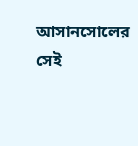আসানসোলের সেই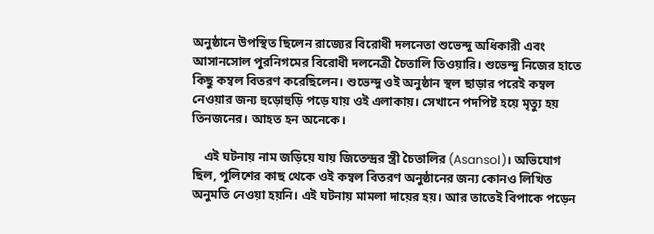অনুষ্ঠানে উপস্থিত ছিলেন রাজ্যের বিরোধী দলনেতা শুভেন্দু অধিকারী এবং আসানসোল পুরনিগমের বিরোধী দলনেত্রী চৈতালি তিওয়ারি। শুভেন্দু নিজের হাতে কিছু কম্বল বিতরণ করেছিলেন। শুভেন্দু ওই অনুষ্ঠান স্থল ছাড়ার পরেই কম্বল নেওয়ার জন্য হুড়োহুড়ি পড়ে যায় ওই এলাকায়। সেখানে পদপিষ্ট হয়ে মৃত্যু হয় তিনজনের। আহত হন অনেকে।

    এই ঘটনায় নাম জড়িয়ে যায় জিতেন্দ্রর স্ত্রী চৈতালির (Asansol)। অভিযোগ ছিল, পুলিশের কাছ থেকে ওই কম্বল বিতরণ অনুষ্ঠানের জন্য কোনও লিখিত অনুমতি নেওয়া হয়নি। এই ঘটনায় মামলা দায়ের হয়। আর তাতেই বিপাকে পড়েন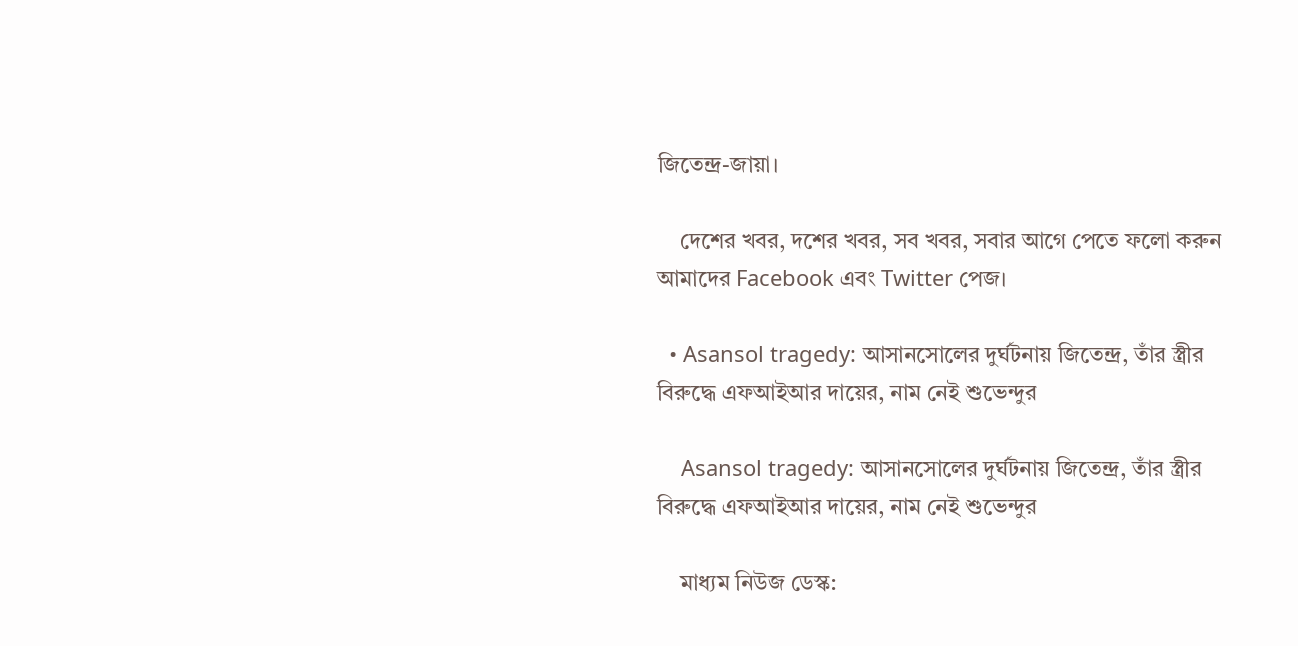জিতেন্দ্র-জায়া।

    দেশের খবর, দশের খবর, সব খবর, সবার আগে পেতে ফলো করুন আমাদের Facebook এবং Twitter পেজ।

  • Asansol tragedy: আসানসোলের দুর্ঘটনায় জিতেন্দ্র, তাঁর স্ত্রীর বিরুদ্ধে এফআইআর দায়ের, নাম নেই শুভেন্দুর

    Asansol tragedy: আসানসোলের দুর্ঘটনায় জিতেন্দ্র, তাঁর স্ত্রীর বিরুদ্ধে এফআইআর দায়ের, নাম নেই শুভেন্দুর

    মাধ্যম নিউজ ডেস্ক: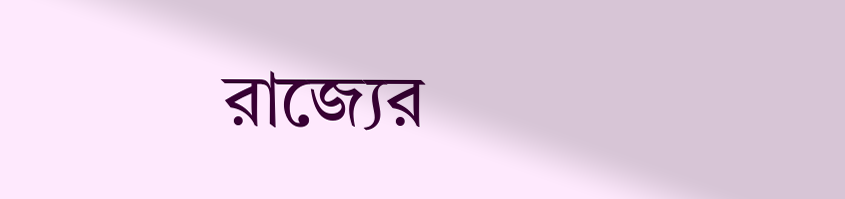রাজ্যের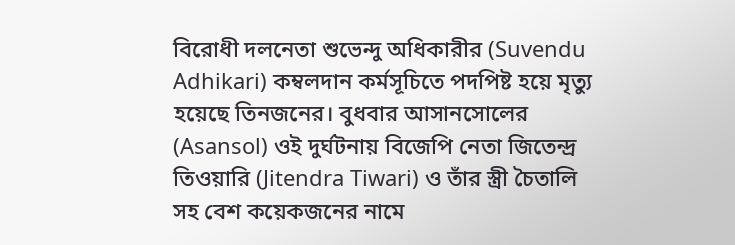বিরোধী দলনেতা শুভেন্দু অধিকারীর (Suvendu Adhikari) কম্বলদান কর্মসূচিতে পদপিষ্ট হয়ে মৃত্যু হয়েছে তিনজনের। বুধবার আসানসোলের (Asansol) ওই দুর্ঘটনায় বিজেপি নেতা জিতেন্দ্র তিওয়ারি (Jitendra Tiwari) ও তাঁর স্ত্রী চৈতালি সহ বেশ কয়েকজনের নামে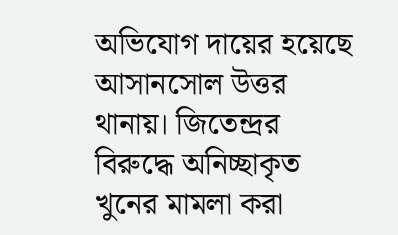অভিযোগ দায়ের হয়েছে আসানসোল উত্তর থানায়। জিতেন্দ্রর বিরুদ্ধে অনিচ্ছাকৃত খুনের মামলা করা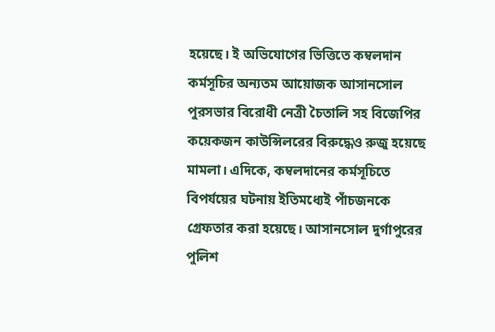হয়েছে। ই অভিযোগের ভিত্তিতে কম্বলদান কর্মসূচির অন্যতম আয়োজক আসানসোল পুরসভার বিরোধী নেত্রী চৈতালি সহ বিজেপির কয়েকজন কাউন্সিলরের বিরুদ্ধেও রুজু হয়েছে মামলা। এদিকে, কম্বলদানের কর্মসূচিতে বিপর্যয়ের ঘটনায় ইতিমধ্যেই পাঁচজনকে গ্রেফতার করা হয়েছে। আসানসোল দুর্গাপুরের পুলিশ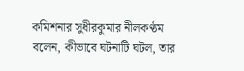কমিশনার সুধীরকুমার নীলকণ্ঠম বলেন, কীভাবে ঘটনাটি ঘটল, তার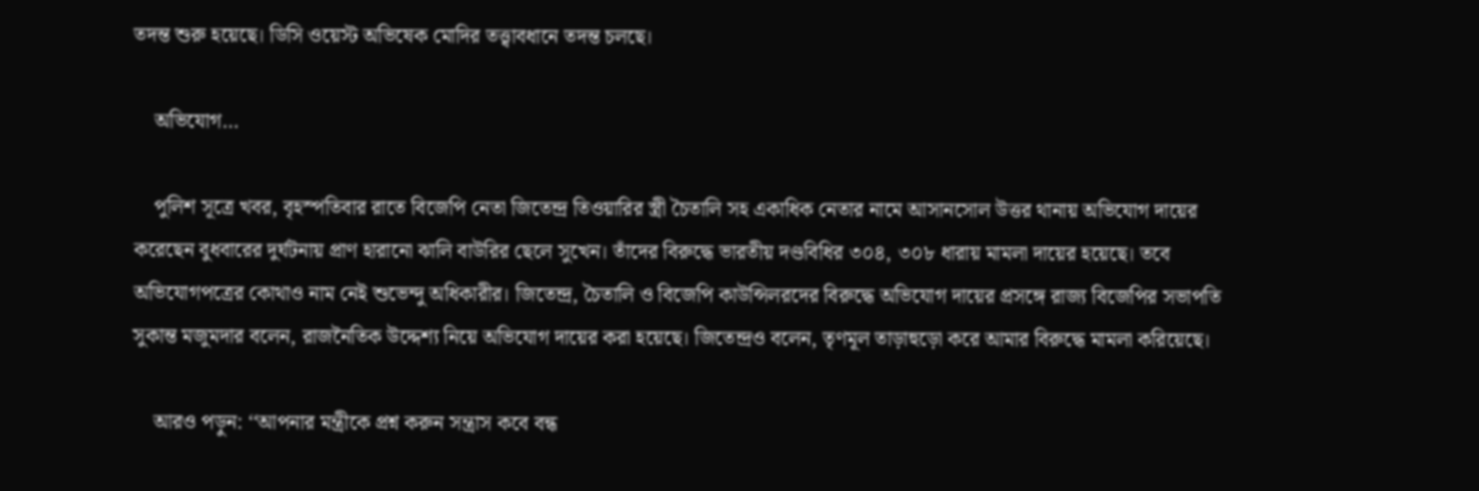তদন্ত শুরু হয়েছে। ডিসি ওয়েস্ট অভিষেক মোদির তত্ত্বাবধানে তদন্ত চলছে।

    অভিযোগ…

    পুলিশ সূত্রে খবর, বৃহস্পতিবার রাতে বিজেপি নেতা জিতেন্দ্র তিওয়ারির স্ত্রী চৈতালি সহ একাধিক নেতার নামে আসানসোল উত্তর থানায় অভিযোগ দায়ের করেছেন বুধবারের দুর্ঘটনায় প্রাণ হারানো ঝালি বাউরির ছেলে সুখেন। তাঁদের বিরুদ্ধে ভারতীয় দণ্ডবিধির ৩০৪, ৩০৮ ধারায় মামলা দায়ের হয়েছে। তবে অভিযোগপত্রের কোথাও নাম নেই শুভেন্দু অধিকারীর। জিতেন্দ্র, চৈতালি ও বিজেপি কাউন্সিলরদের বিরুদ্ধে অভিযোগ দায়ের প্রসঙ্গে রাজ্য বিজেপির সভাপতি সুকান্ত মজুমদার বলেন, রাজনৈতিক উদ্দেশ্য নিয়ে অভিযোগ দায়ের করা হয়েছে। জিতেন্দ্রও বলেন, তৃণমূল তাড়াহুড়ো করে আমার বিরুদ্ধে মামলা করিয়েছে।

    আরও পড়ুন: ‘‘আপনার মন্ত্রীকে প্রশ্ন করুন সন্ত্রাস কবে বন্ধ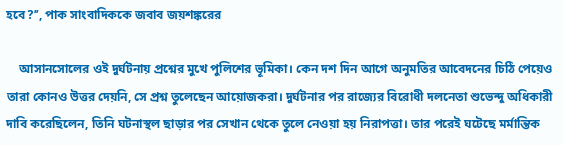হবে?’’, পাক সাংবাদিককে জবাব জয়শঙ্করের

    আসানসোলের ওই দুর্ঘটনায় প্রশ্নের মুখে পুলিশের ভূমিকা। কেন দশ দিন আগে অনুমতির আবেদনের চিঠি পেয়েও তারা কোনও উত্তর দেয়নি, সে প্রশ্ন তুলেছেন আয়োজকরা। দুর্ঘটনার পর রাজ্যের বিরোধী দলনেতা শুভেন্দু অধিকারী দাবি করেছিলেন, তিনি ঘটনাস্থল ছাড়ার পর সেখান থেকে তুলে নেওয়া হয় নিরাপত্তা। তার পরেই ঘটেছে মর্মান্তিক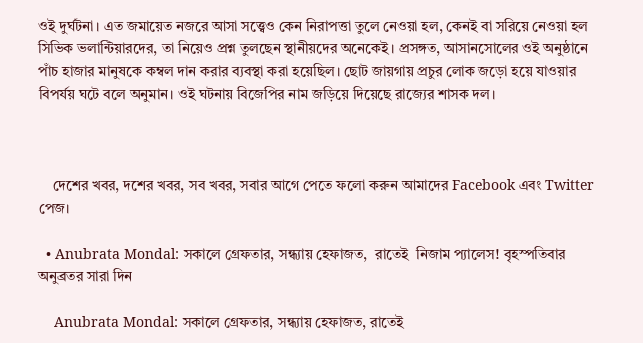ওই দুর্ঘটনা। এত জমায়েত নজরে আসা সত্ত্বেও কেন নিরাপত্তা তুলে নেওয়া হল, কেনই বা সরিয়ে নেওয়া হল সিভিক ভলান্টিয়ারদের, তা নিয়েও প্রশ্ন তুলছেন স্থানীয়দের অনেকেই। প্রসঙ্গত, আসানসোলের ওই অনুষ্ঠানে পাঁচ হাজার মানুষকে কম্বল দান করার ব্যবস্থা করা হয়েছিল। ছোট জায়গায় প্রচুর লোক জড়ো হয়ে যাওয়ার বিপর্যয় ঘটে বলে অনুমান। ওই ঘটনায় বিজেপির নাম জড়িয়ে দিয়েছে রাজ্যের শাসক দল।



    দেশের খবর, দশের খবর, সব খবর, সবার আগে পেতে ফলো করুন আমাদের Facebook এবং Twitter পেজ।

  • Anubrata Mondal: সকালে গ্রেফতার, সন্ধ্যায় হেফাজত,  রাতেই  নিজাম প্যালেস! বৃহস্পতিবার অনুব্রতর সারা দিন

    Anubrata Mondal: সকালে গ্রেফতার, সন্ধ্যায় হেফাজত, রাতেই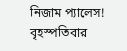নিজাম প্যালেস! বৃহস্পতিবার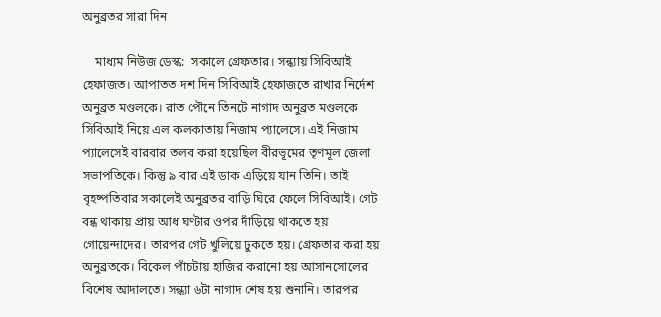অনুব্রতর সারা দিন

    মাধ্যম নিউজ ডেস্ক:  সকালে গ্রেফতার। সন্ধ্যায় সিবিআই হেফাজত। আপাতত দশ দিন সিবিআই হেফাজতে রাখার নির্দেশ অনুব্রত মণ্ডলকে। রাত পৌনে তিনটে নাগাদ অনুব্রত মণ্ডলকে সিবিআই নিয়ে এল কলকাতায় নিজাম প্যালেসে। এই নিজাম প্যালেসেই বারবার তলব করা হয়েছিল বীরভূমের তৃণমূল জেলা সভাপতিকে। কিন্তু ৯ বার এই ডাক এড়িয়ে যান তিনি। তাই বৃহষ্পতিবার সকালেই অনুব্রতর বাড়ি ঘিরে ফেলে সিবিআই। গেট বন্ধ থাকায় প্রায় আধ ঘণ্টার ওপর দাঁড়িয়ে থাকতে হয় গোয়েন্দাদের। তারপর গেট খুলিয়ে ঢুকতে হয়। গ্রেফতার করা হয় অনুব্রতকে। বিকেল পাঁচটায় হাজির করানো হয় আসানসোলের বিশেষ আদালতে। সন্ধ্যা ৬টা নাগাদ শেষ হয় শুনানি। তারপর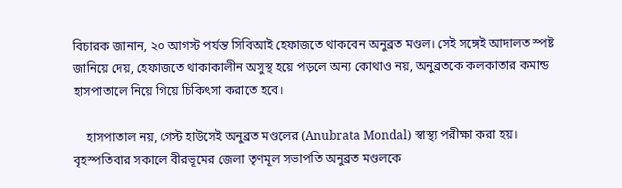বিচারক জানান, ২০ আগস্ট পর্যন্ত সিবিআই হেফাজতে থাকবেন অনুব্রত মণ্ডল। সেই সঙ্গেই আদালত স্পষ্ট জানিয়ে দেয়, হেফাজতে থাকাকালীন অসুস্থ হয়ে পড়লে অন্য কোথাও নয়, অনুব্রতকে কলকাতার কমান্ড হাসপাতালে নিয়ে গিয়ে চিকিৎসা করাতে হবে।

    হাসপাতাল নয়, গেস্ট হাউসেই অনুব্রত মণ্ডলের (Anubrata Mondal) স্বাস্থ্য পরীক্ষা করা হয়। বৃহস্পতিবার সকালে বীরভূমের জেলা তৃণমূল সভাপতি অনুব্রত মণ্ডলকে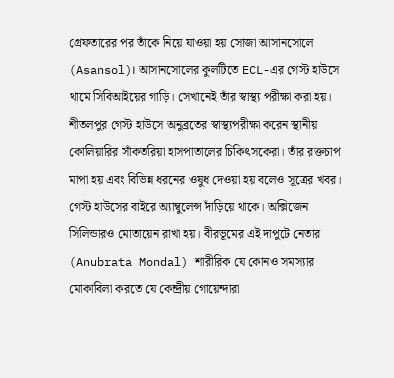গ্রেফতারের পর তাঁকে নিয়ে যাওয়া হয় সোজা আসানসোলে (Asansol)। আসানসোলের কুলটিতে ECL-এর গেস্ট হাউসে থামে সিবিআইয়ের গাড়ি। সেখানেই তাঁর স্বাস্থ্য পরীক্ষা করা হয়। শীতলপুর গেস্ট হাউসে অনুব্রতের স্বাস্থ্যপরীক্ষা করেন স্থানীয় কোলিয়ারির সাঁকতরিয়া হাসপাতালের চিকিৎসকেরা। তাঁর রক্তচাপ মাপা হয় এবং বিভিন্ন ধরনের ওষুধ দেওয়া হয় বলেও সূত্রের খবর। গেস্ট হাউসের বাইরে অ্যাম্বুলেন্স দাঁড়িয়ে থাকে। অক্সিজেন সিলিন্ডারও মোতায়েন রাখা হয়। বীরভূমের এই দাপুটে নেতার (Anubrata Mondal) শারীরিক যে কোনও সমস্যার মোকাবিলা করতে যে কেন্দ্রীয় গোয়েন্দারা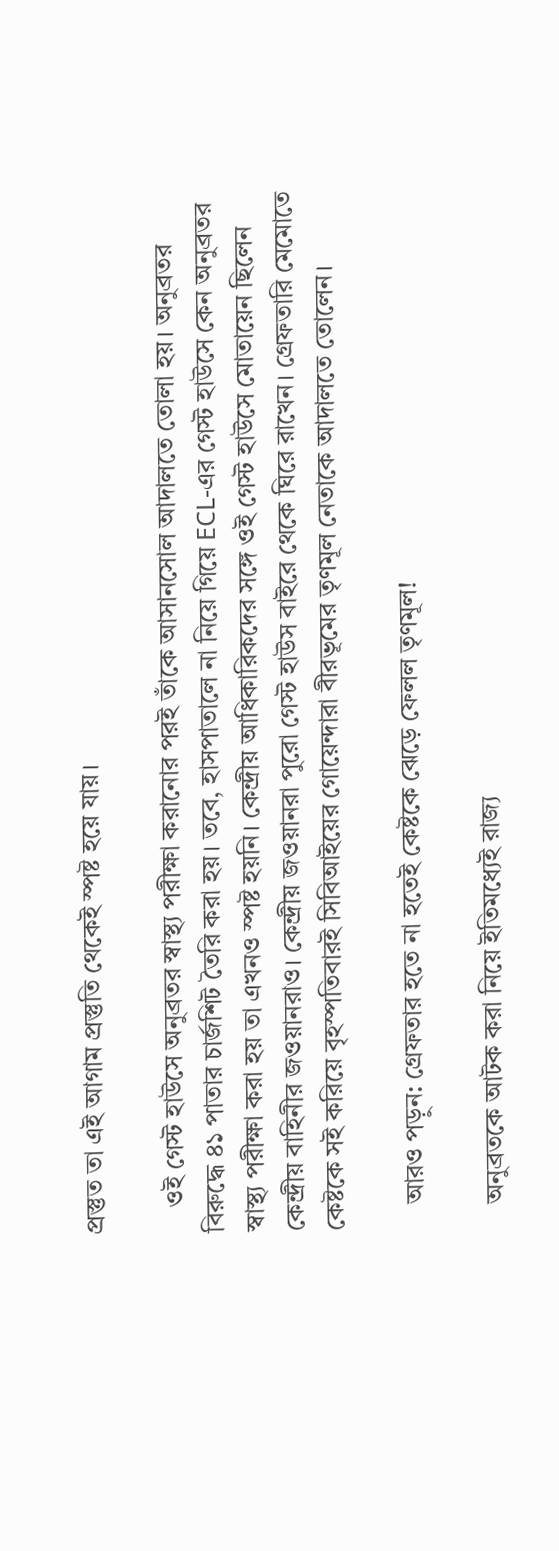প্রস্তুত তা এই আগাম প্রস্তুতি থেকেই স্পষ্ট হয়ে যায়।

    ওই গেস্ট হাউসে অনুব্রতর স্বাস্থ্য পরীক্ষা করানোর পরই তাঁকে আসানসোল আদালতে তোলা হয়। অনুব্রতর বিরুদ্ধে ৪১ পাতার চার্জশিট তৈরি করা হয়। তবে, হাসপাতালে না নিয়ে গিয়ে ECL-এর গেস্ট হাউসে কেন অনুব্রতর স্বাস্থ্য পরীক্ষা করা হয় তা এখনও স্পষ্ট হয়নি। কেন্দ্রীয় আধিকারিকদের সঙ্গে ওই গেস্ট হাউসে মোতায়েন ছিলেন কেন্দ্রীয় বাহিনীর জওয়ানরাও। কেন্দ্রীয় জওয়ানরা পুরো গেস্ট হাউস বাইরে থেকে ঘিরে রাখেন। গ্রেফতারি মেমোতে কেষ্টকে সই করিয়ে বৃহস্পতিবারই সিবিআইয়ের গোয়েন্দারা বীরভূমের তৃণমূল নেতাকে আদালতে তোলেন।

    আরও পড়ুন: গ্রেফতার হতে না হতেই কেষ্টকে ঝেড়ে ফেলল তৃণমূল!

    অনুব্রতকে আটক করা নিয়ে ইতিমধ্যেই রাজ্য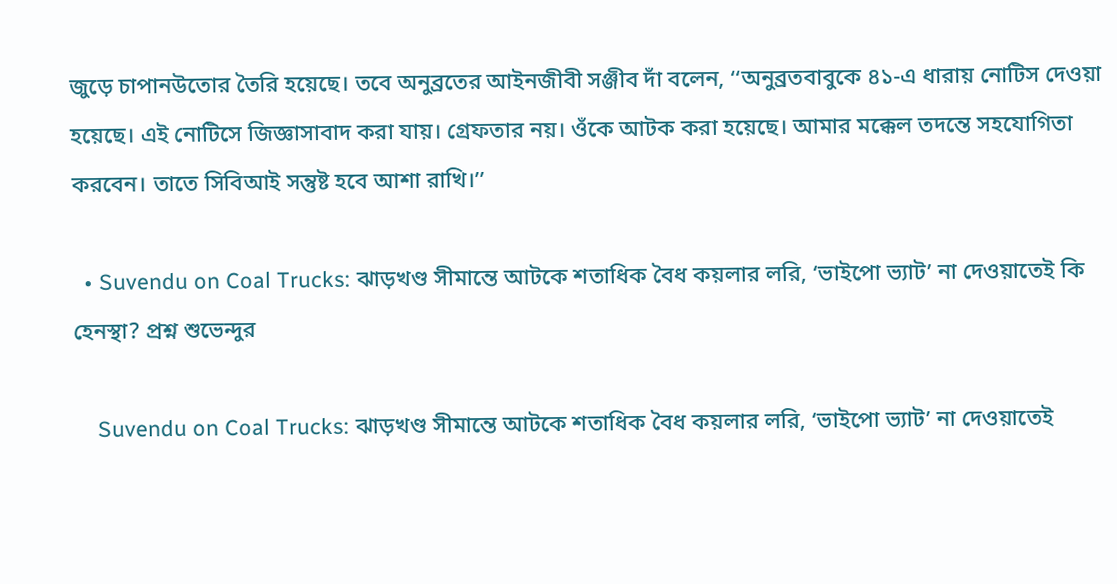জুড়ে চাপানউতোর তৈরি হয়েছে। তবে অনুব্রতের আইনজীবী সঞ্জীব দাঁ বলেন, ‘‘অনুব্রতবাবুকে ৪১-এ ধারায় নোটিস দেওয়া হয়েছে। এই নোটিসে জিজ্ঞাসাবাদ করা যায়। গ্রেফতার নয়। ওঁকে আটক করা হয়েছে। আমার মক্কেল তদন্তে সহযোগিতা করবেন। তাতে সিবিআই সন্তুষ্ট হবে আশা রাখি।’’

  • Suvendu on Coal Trucks: ঝাড়খণ্ড সীমান্তে আটকে শতাধিক বৈধ কয়লার লরি, ‘ভাইপো ভ্যাট’ না দেওয়াতেই কি হেনস্থা? প্রশ্ন শুভেন্দুর

    Suvendu on Coal Trucks: ঝাড়খণ্ড সীমান্তে আটকে শতাধিক বৈধ কয়লার লরি, ‘ভাইপো ভ্যাট’ না দেওয়াতেই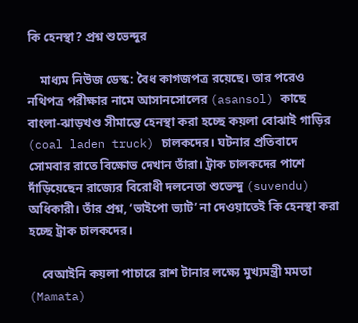কি হেনস্থা? প্রশ্ন শুভেন্দুর

    মাধ্যম নিউজ ডেস্ক: বৈধ কাগজপত্র রয়েছে। তার পরেও নথিপত্র পরীক্ষার নামে আসানসোলের (asansol) কাছে বাংলা-ঝাড়খণ্ড সীমান্তে হেনস্থা করা হচ্ছে কয়লা বোঝাই গাড়ির (coal laden truck) চালকদের। ঘটনার প্রতিবাদে সোমবার রাতে বিক্ষোভ দেখান তাঁরা। ট্রাক চালকদের পাশে দাঁড়িয়েছেন রাজ্যের বিরোধী দলনেতা শুভেন্দু (suvendu) অধিকারী। তাঁর প্রশ্ন, ‘ভাইপো ভ্যাট’ না দেওয়াতেই কি হেনস্থা করা হচ্ছে ট্রাক চালকদের।

    বেআইনি কয়লা পাচারে রাশ টানার লক্ষ্যে মুখ্যমন্ত্রী মমতা (Mamata)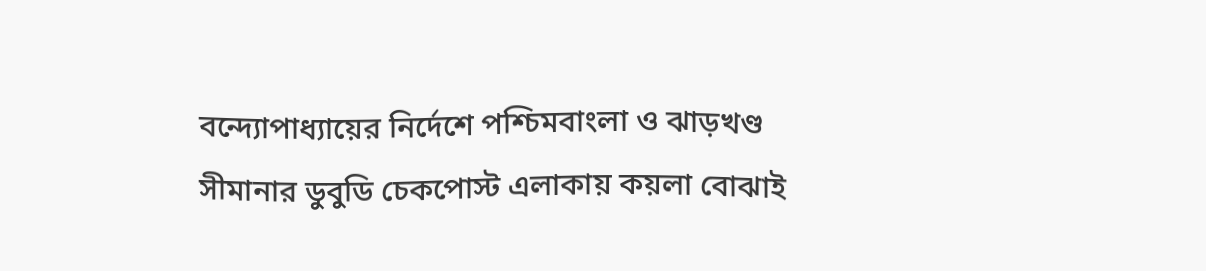বন্দ্যোপাধ্যায়ের নির্দেশে পশ্চিমবাংলা ও ঝাড়খণ্ড সীমানার ডুবুডি চেকপোস্ট এলাকায় কয়লা বোঝাই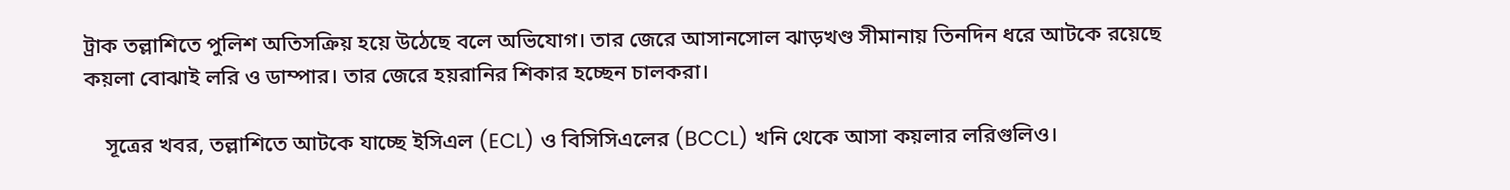ট্রাক তল্লাশিতে পুলিশ অতিসক্রিয় হয়ে উঠেছে বলে অভিযোগ। তার জেরে আসানসোল ঝাড়খণ্ড সীমানায় তিনদিন ধরে আটকে রয়েছে কয়লা বোঝাই লরি ও ডাম্পার। তার জেরে হয়রানির শিকার হচ্ছেন চালকরা।

    সূত্রের খবর, তল্লাশিতে আটকে যাচ্ছে ইসিএল (ECL) ও বিসিসিএলের (BCCL) খনি থেকে আসা কয়লার লরিগুলিও।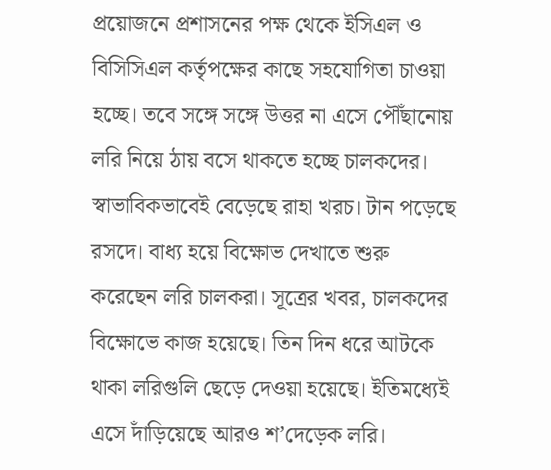প্রয়োজনে প্রশাসনের পক্ষ থেকে ইসিএল ও বিসিসিএল কর্তৃপক্ষের কাছে সহযোগিতা চাওয়া হচ্ছে। তবে সঙ্গে সঙ্গে উত্তর না এসে পৌঁছানোয় লরি নিয়ে ঠায় বসে থাকতে হচ্ছে চালকদের। স্বাভাবিকভাবেই বেড়েছে রাহা খরচ। টান পড়েছে রসদে। বাধ্য হয়ে বিক্ষোভ দেখাতে শুরু করেছেন লরি চালকরা। সূত্রের খবর, চালকদের বিক্ষোভে কাজ হয়েছে। তিন দিন ধরে আটকে থাকা লরিগুলি ছেড়ে দেওয়া হয়েছে। ইতিমধ্যেই এসে দাঁড়িয়েছে আরও শ’দেড়েক লরি।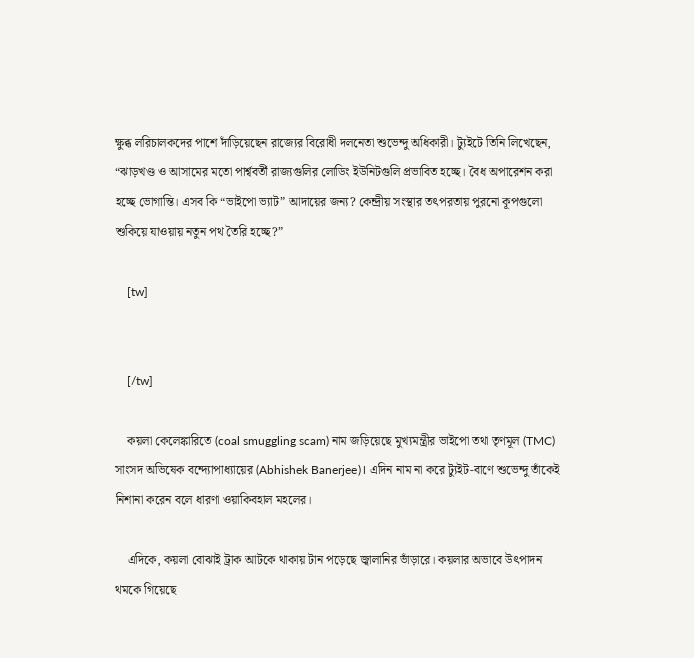ক্ষুব্ধ লরিচালকদের পাশে দাঁড়িয়েছেন রাজ্যের বিরোধী দলনেতা শুভেন্দু অধিকারী। ট্যুইটে তিনি লিখেছেন, “ঝাড়খণ্ড ও আসামের মতো পার্শ্ববর্তী রাজ্যগুলির লোডিং ইউনিটগুলি প্রভাবিত হচ্ছে। বৈধ অপারেশন করা হচ্ছে ভোগান্তি। এসব কি “ভাইপো ভ্যাট” আদায়ের জন্য? কেন্দ্রীয় সংস্থার তৎপরতায় পুরনো কূপগুলো শুকিয়ে যাওয়ায় নতুন পথ তৈরি হচ্ছে?”

    [tw]


    [/tw]

    কয়লা কেলেঙ্কারিতে (coal smuggling scam) নাম জড়িয়েছে মুখ্যমন্ত্রীর ভাইপো তথা তৃণমূল (TMC) সাংসদ অভিষেক বন্দ্যোপাধ্যায়ের (Abhishek Banerjee)। এদিন নাম না করে ট্যুইট-বাণে শুভেন্দু তাঁকেই নিশানা করেন বলে ধারণা ওয়াকিবহাল মহলের।

    এদিকে, কয়লা বোঝাই ট্রাক আটকে থাকায় টান পড়েছে জ্বালানির ভাঁড়ারে। কয়লার অভাবে উৎপাদন থমকে গিয়েছে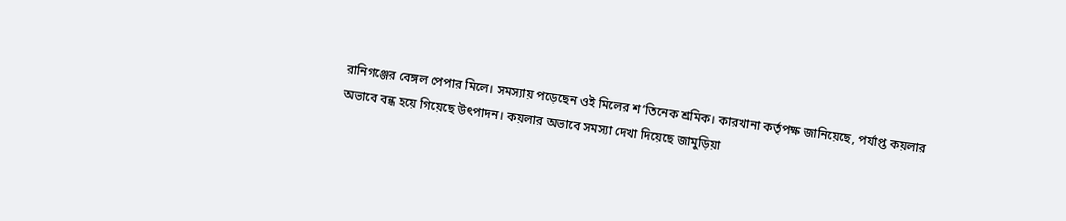রানিগঞ্জের বেঙ্গল পেপার মিলে। সমস্যায় পড়েছেন ওই মিলের শ’তিনেক শ্রমিক। কারখানা কর্তৃপক্ষ জানিয়েছে, পর্যাপ্ত কয়লার অভাবে বন্ধ হয়ে গিয়েছে উৎপাদন। কয়লার অভাবে সমস্যা দেখা দিয়েছে জামুড়িয়া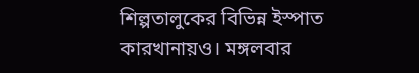শিল্পতালুকের বিভিন্ন ইস্পাত কারখানায়ও। মঙ্গলবার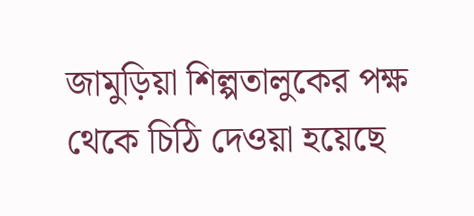জামুড়িয়া শিল্পতালুকের পক্ষ থেকে চিঠি দেওয়া হয়েছে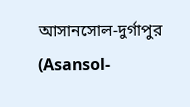আসানসোল-দুর্গাপুর (Asansol-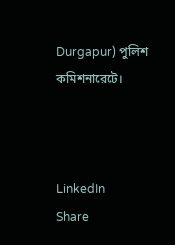Durgapur) পুলিশ কমিশনারেটে।



LinkedIn
Share